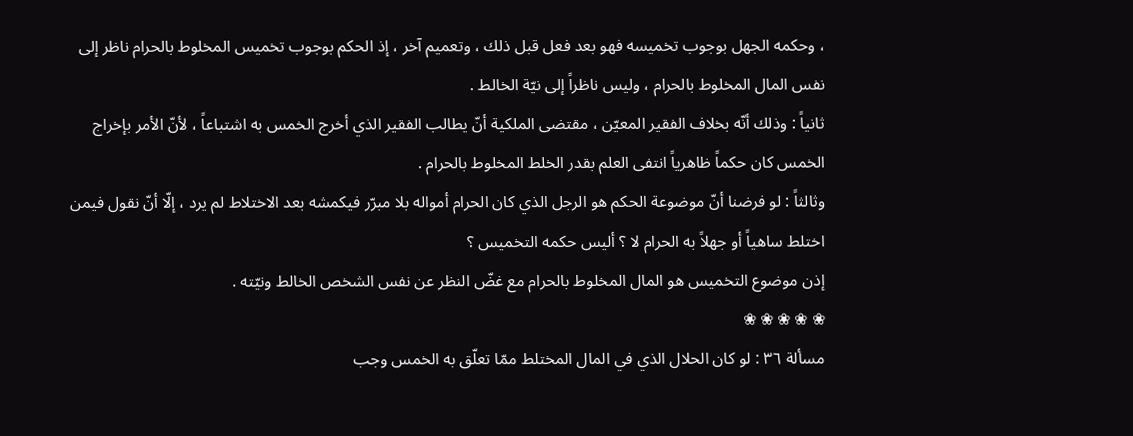، وحكمه الجهل بوجوب تخميسه فهو بعد فعل قبل ذلك ، وتعميم آخر ، إذ الحكم بوجوب تخميس المخلوط بالحرام ناظر إلى نفس المال المخلوط بالحرام ، وليس ناظراً إلى نيّة الخالط .
ثانياً : وذلك أنّه بخلاف الفقير المعيّن ، مقتضى الملكية أنّ يطالب الفقير الذي أخرج الخمس به اشتباعاً ، لأنّ الأمر بإخراج الخمس كان حكماً ظاهرياً انتفى العلم بقدر الخلط المخلوط بالحرام .
وثالثاً : لو فرضنا أنّ موضوعة الحكم هو الرجل الذي كان الحرام أمواله بلا مبرّر فيكمشه بعد الاختلاط لم يرد ، إلّا أنّ نقول فيمن اختلط ساهياً أو جهلاً به الحرام لا ؟ أليس حكمه التخميس ؟
إذن موضوع التخميس هو المال المخلوط بالحرام مع غضّ النظر عن نفس الشخص الخالط ونيّته .
❀ ❀ ❀ ❀ ❀
مسألة ٣٦ : لو كان الحلال الذي في المال المختلط ممّا تعلّق به الخمس وجب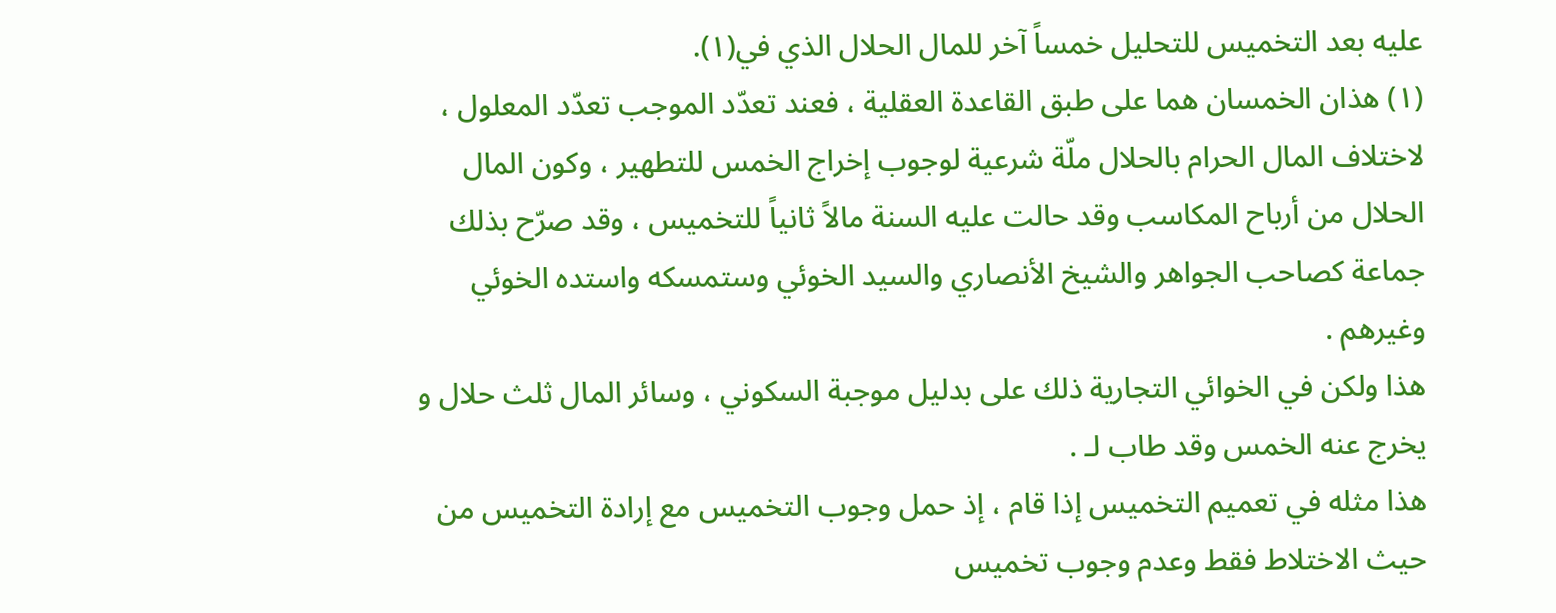عليه بعد التخميس للتحليل خمساً آخر للمال الحلال الذي في(١).
(١) هذان الخمسان هما على طبق القاعدة العقلية ، فعند تعدّد الموجب تعدّد المعلول ، لاختلاف المال الحرام بالحلال ملّة شرعية لوجوب إخراج الخمس للتطهير ، وكون المال الحلال من أرباح المكاسب وقد حالت عليه السنة مالاً ثانياً للتخميس ، وقد صرّح بذلك جماعة كصاحب الجواهر والشيخ الأنصاري والسيد الخوئي وستمسكه واستده الخوئي وغيرهم .
هذا ولكن في الخوائي التجارية ذلك على بدليل موجبة السكوني ، وسائر المال ثلث حلال و يخرج عنه الخمس وقد طاب لـ .
هذا مثله في تعميم التخميس إذا قام ، إذ حمل وجوب التخميس مع إرادة التخميس من حيث الاختلاط فقط وعدم وجوب تخميس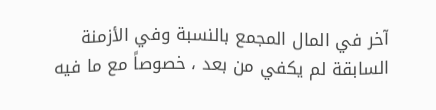آخر في المال المجمع بالنسبة وفي الأزمنة السابقة لم يكفي من بعد ، خصوصاً مع ما فيه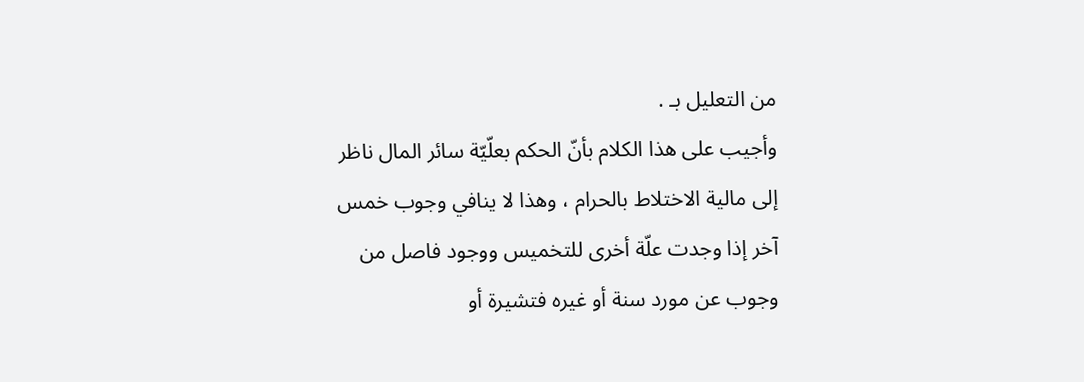من التعليل بـ .
وأجيب على هذا الكلام بأنّ الحكم بعلّيّة سائر المال ناظر إلى مالية الاختلاط بالحرام ، وهذا لا ينافي وجوب خمس آخر إذا وجدت علّة أخرى للتخميس ووجود فاصل من وجوب عن مورد سنة أو غيره فتشيرة أو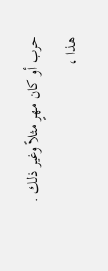حرب أو كان مهرٍ مثلاً وغير ذلك .
هذا ،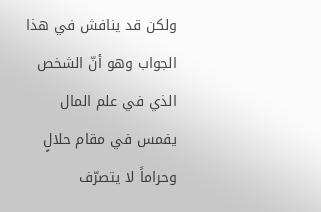ولكن قد ينافش في هذا الجواب وهو أنّ الشخص الذي في علم المال يفمس في مقام حلالٍ وحراماً لا يتصرّف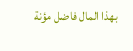بهذا المال فاضل مؤنة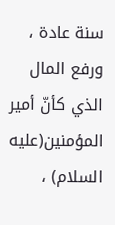سنة عادة ، ورفع المال الذي كأنّ أمير المؤمنين(عليه السلام) ،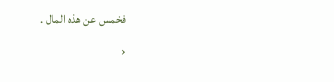فخمس عن هذه المال .
‹